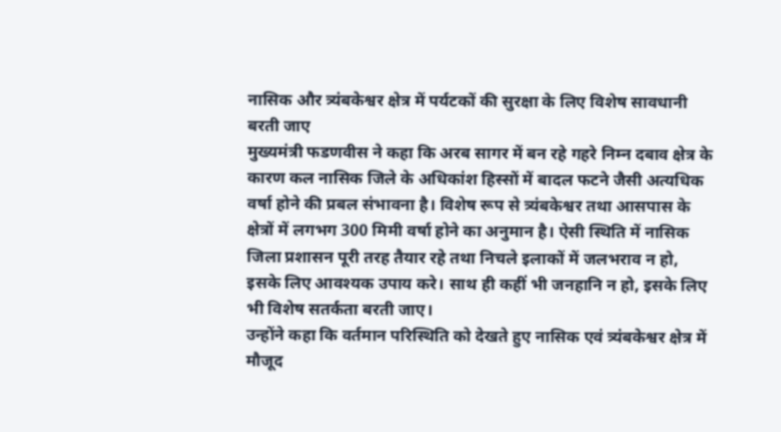नासिक और त्र्यंबकेश्वर क्षेत्र में पर्यटकों की सुरक्षा के लिए विशेष सावधानी बरती जाए
मुख्यमंत्री फडणवीस ने कहा कि अरब सागर में बन रहे गहरे निम्न दबाव क्षेत्र के कारण कल नासिक जिले के अधिकांश हिस्सों में बादल फटने जैसी अत्यधिक वर्षा होने की प्रबल संभावना है। विशेष रूप से त्र्यंबकेश्वर तथा आसपास के क्षेत्रों में लगभग 300 मिमी वर्षा होने का अनुमान है। ऐसी स्थिति में नासिक जिला प्रशासन पूरी तरह तैयार रहे तथा निचले इलाकों में जलभराव न हो, इसके लिए आवश्यक उपाय करे। साथ ही कहीं भी जनहानि न हो, इसके लिए भी विशेष सतर्कता बरती जाए।
उन्होंने कहा कि वर्तमान परिस्थिति को देखते हुए नासिक एवं त्र्यंबकेश्वर क्षेत्र में मौजूद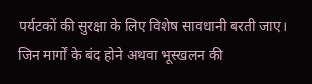पर्यटकों की सुरक्षा के लिए विशेष सावधानी बरती जाए। जिन मार्गों के बंद होने अथवा भूस्खलन की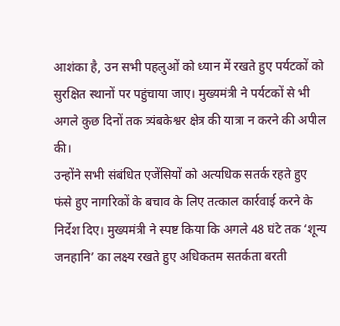आशंका है, उन सभी पहलुओं को ध्यान में रखते हुए पर्यटकों को सुरक्षित स्थानों पर पहुंचाया जाए। मुख्यमंत्री ने पर्यटकों से भी अगले कुछ दिनों तक त्र्यंबकेश्वर क्षेत्र की यात्रा न करने की अपील की।
उन्होंने सभी संबंधित एजेंसियों को अत्यधिक सतर्क रहते हुए फंसे हुए नागरिकों के बचाव के लिए तत्काल कार्रवाई करने के निर्देश दिए। मुख्यमंत्री ने स्पष्ट किया कि अगले 48 घंटे तक ‘शून्य जनहानि’ का लक्ष्य रखते हुए अधिकतम सतर्कता बरती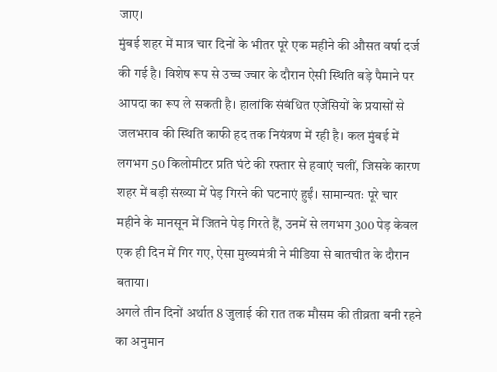जाए।
मुंबई शहर में मात्र चार दिनों के भीतर पूरे एक महीने की औसत वर्षा दर्ज की गई है। विशेष रूप से उच्च ज्वार के दौरान ऐसी स्थिति बड़े पैमाने पर आपदा का रूप ले सकती है। हालांकि संबंधित एजेंसियों के प्रयासों से जलभराव की स्थिति काफी हद तक नियंत्रण में रही है। कल मुंबई में लगभग 50 किलोमीटर प्रति घंटे की रफ्तार से हवाएं चलीं, जिसके कारण शहर में बड़ी संख्या में पेड़ गिरने की घटनाएं हुईं। सामान्यतः पूरे चार महीने के मानसून में जितने पेड़ गिरते हैं, उनमें से लगभग 300 पेड़ केवल एक ही दिन में गिर गए, ऐसा मुख्यमंत्री ने मीडिया से बातचीत के दौरान बताया।
अगले तीन दिनों अर्थात 8 जुलाई की रात तक मौसम की तीव्रता बनी रहने का अनुमान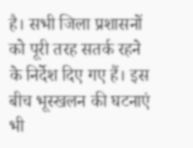है। सभी जिला प्रशासनों को पूरी तरह सतर्क रहने के निर्देश दिए गए हैं। इस बीच भूस्खलन की घटनाएं भी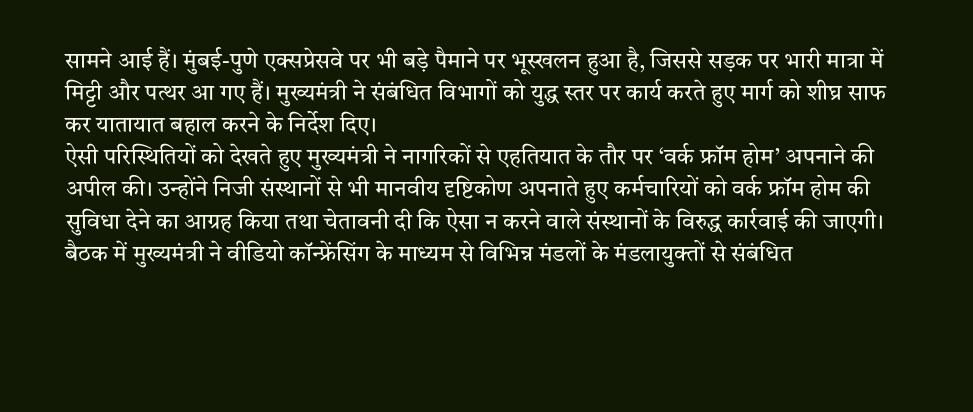सामने आई हैं। मुंबई-पुणे एक्सप्रेसवे पर भी बड़े पैमाने पर भूस्खलन हुआ है, जिससे सड़क पर भारी मात्रा में मिट्टी और पत्थर आ गए हैं। मुख्यमंत्री ने संबंधित विभागों को युद्ध स्तर पर कार्य करते हुए मार्ग को शीघ्र साफ कर यातायात बहाल करने के निर्देश दिए।
ऐसी परिस्थितियों को देखते हुए मुख्यमंत्री ने नागरिकों से एहतियात के तौर पर ‘वर्क फ्रॉम होम’ अपनाने की अपील की। उन्होंने निजी संस्थानों से भी मानवीय दृष्टिकोण अपनाते हुए कर्मचारियों को वर्क फ्रॉम होम की सुविधा देने का आग्रह किया तथा चेतावनी दी कि ऐसा न करने वाले संस्थानों के विरुद्ध कार्रवाई की जाएगी।
बैठक में मुख्यमंत्री ने वीडियो कॉन्फ्रेंसिंग के माध्यम से विभिन्न मंडलों के मंडलायुक्तों से संबंधित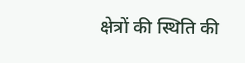क्षेत्रों की स्थिति की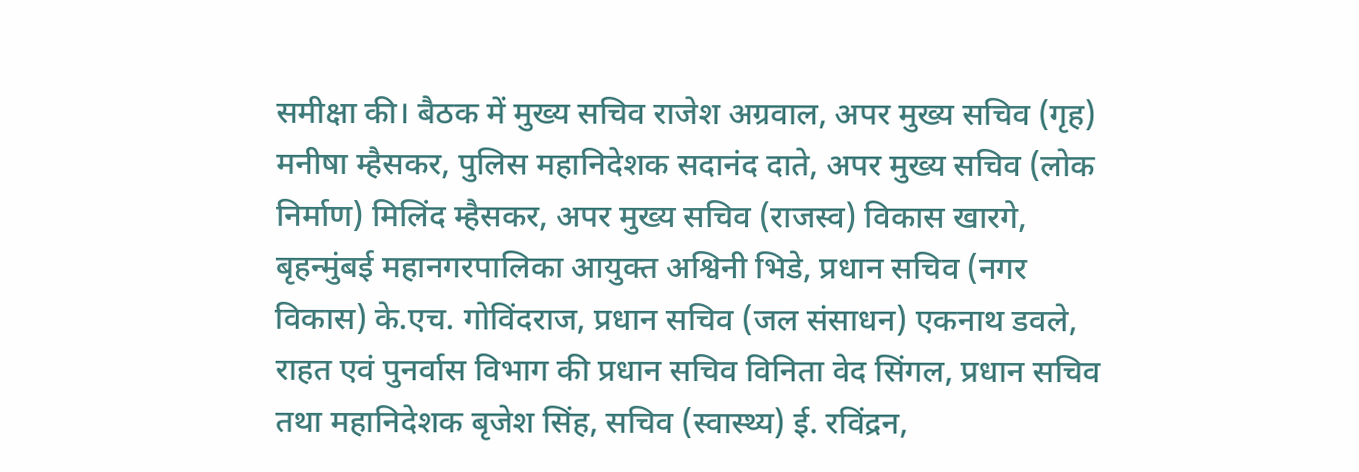समीक्षा की। बैठक में मुख्य सचिव राजेश अग्रवाल, अपर मुख्य सचिव (गृह) मनीषा म्हैसकर, पुलिस महानिदेशक सदानंद दाते, अपर मुख्य सचिव (लोक निर्माण) मिलिंद म्हैसकर, अपर मुख्य सचिव (राजस्व) विकास खारगे, बृहन्मुंबई महानगरपालिका आयुक्त अश्विनी भिडे, प्रधान सचिव (नगर विकास) के.एच. गोविंदराज, प्रधान सचिव (जल संसाधन) एकनाथ डवले, राहत एवं पुनर्वास विभाग की प्रधान सचिव विनिता वेद सिंगल, प्रधान सचिव तथा महानिदेशक बृजेश सिंह, सचिव (स्वास्थ्य) ई. रविंद्रन,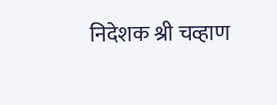निदेशक श्री चव्हाण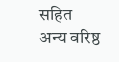सहित अन्य वरिष्ठ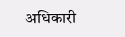अधिकारी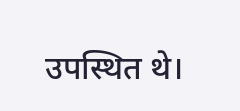उपस्थित थे।